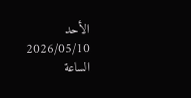الأحد 2026/05/10 الساعة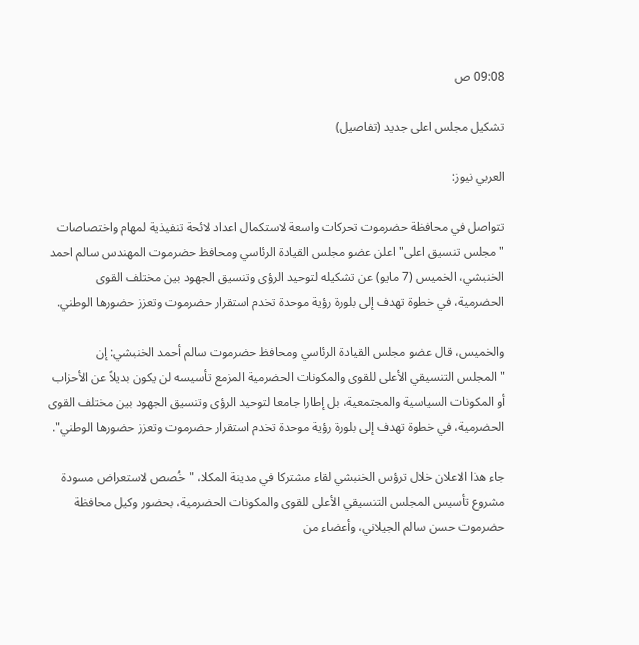09:08 ص

تشكيل مجلس اعلى جديد (تفاصيل)

العربي نيوز:

تتواصل في محافظة حضرموت تحركات واسعة لاستكمال اعداد لائحة تنفيذية لمهام واختصاصات "مجلس تنسيق اعلى" اعلن عضو مجلس القيادة الرئاسي ومحافظ حضرموت المهندس سالم احمد الخنبشي، الخميس (7 مايو) عن تشكيله لتوحيد الرؤى وتنسيق الجهود بين مختلف القوى الحضرمية، في خطوة تهدف إلى بلورة رؤية موحدة تخدم استقرار حضرموت وتعزز حضورها الوطني.

والخميس، قال عضو مجلس القيادة الرئاسي ومحافظ حضرموت سالم أحمد الخنبشي: إن "المجلس التنسيقي الأعلى للقوى والمكونات الحضرمية المزمع تأسيسه لن يكون بديلاً عن الأحزاب أو المكونات السياسية والمجتمعية، بل إطارا جامعا لتوحيد الرؤى وتنسيق الجهود بين مختلف القوى الحضرمية، في خطوة تهدف إلى بلورة رؤية موحدة تخدم استقرار حضرموت وتعزز حضورها الوطني".

جاء هذا الاعلان خلال ترؤس الخنبشي لقاء مشتركا في مدينة المكلا، "خُصص لاستعراض مسودة مشروع تأسيس المجلس التنسيقي الأعلى للقوى والمكونات الحضرمية، بحضور وكيل محافظة حضرموت حسن سالم الجيلاني، وأعضاء من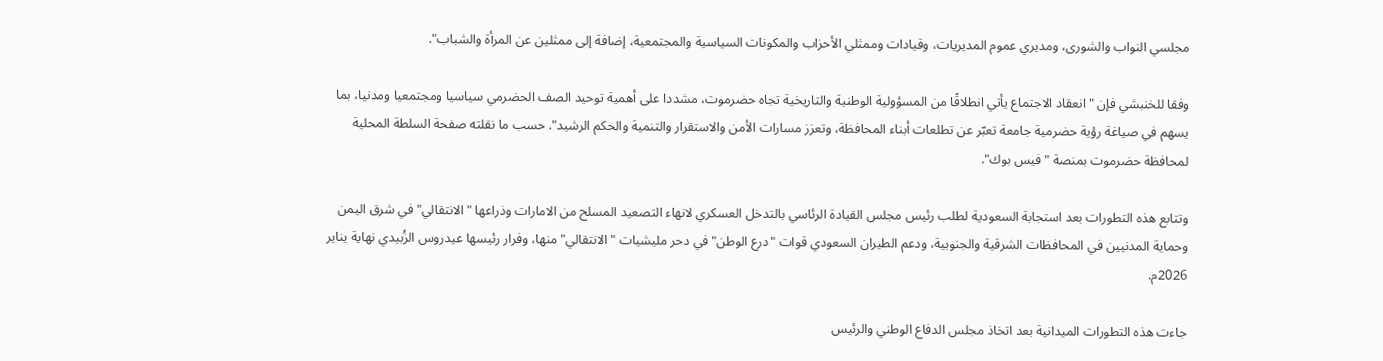مجلسي النواب والشورى، ومديري عموم المديريات، وقيادات وممثلي الأحزاب والمكونات السياسية والمجتمعية، إضافة إلى ممثلين عن المرأة والشباب".

وفقا للخنبشي فإن "انعقاد الاجتماع يأتي انطلاقًا من المسؤولية الوطنية والتاريخية تجاه حضرموت، مشددا على أهمية توحيد الصف الحضرمي سياسيا ومجتمعيا ومدنيا، بما يسهم في صياغة رؤية حضرمية جامعة تعبّر عن تطلعات أبناء المحافظة، وتعزز مسارات الأمن والاستقرار والتنمية والحكم الرشيد". حسب ما نقلته صفحة السلطة المحلية لمحافظة حضرموت بمنصة "فيس بوك".

وتتابع هذه التطورات بعد استجابة السعودية لطلب رئيس مجلس القيادة الرئاسي بالتدخل العسكري لانهاء التصعيد المسلح من الامارات وذراعها "الانتقالي" في شرق اليمن وحماية المدنيين في المحافظات الشرقية والجنوبية، ودعم الطيران السعودي قوات "درع الوطن" في دحر مليشيات "الانتقالي" منها، وفرار رئيسها عيدروس الزُبيدي نهاية يناير 2026م.

جاءت هذه التطورات الميدانية بعد اتخاذ مجلس الدفاع الوطني والرئيس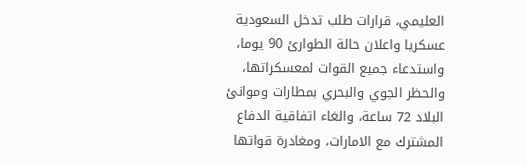العليمي، قرارات طلب تدخل السعودية عسكريا واعلان حالة الطوارئ 90 يوما، واستدعاء جميع القوات لمعسكراتها، والحظر الجوي والبحري بمطارات وموانئ البلاد 72 ساعة، والغاء اتفاقية الدفاع المشترك مع الامارات، ومغادرة قواتها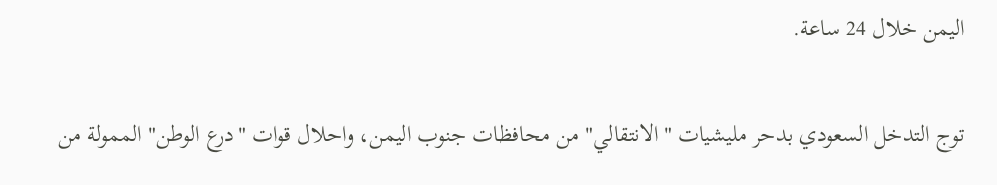اليمن خلال 24 ساعة.

توج التدخل السعودي بدحر مليشيات "الانتقالي" من محافظات جنوب اليمن، واحلال قوات "درع الوطن" الممولة من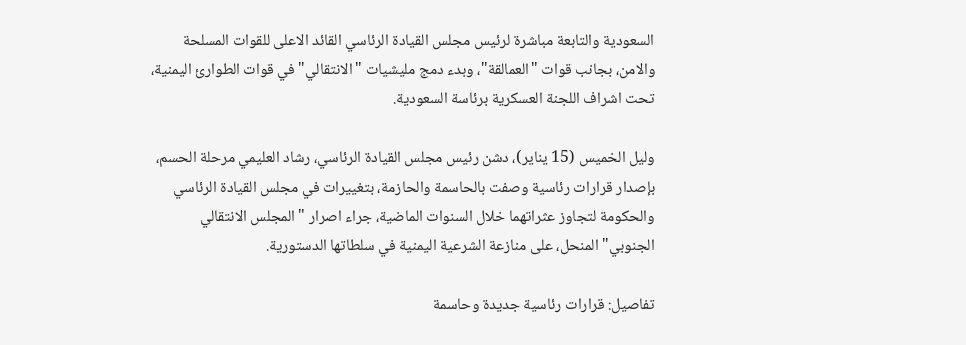السعودية والتابعة مباشرة لرئيس مجلس القيادة الرئاسي القائد الاعلى للقوات المسلحة والامن، بجانب قوات "العمالقة"، وبدء دمج مليشيات "الانتقالي" في قوات الطوارئ اليمنية، تحت اشراف اللجنة العسكرية برئاسة السعودية.

وليل الخميس (15 يناير)، دشن رئيس مجلس القيادة الرئاسي، رشاد العليمي مرحلة الحسم، بإصدار قرارات رئاسية وصفت بالحاسمة والحازمة، بتغييرات في مجلس القيادة الرئاسي والحكومة لتجاوز عثراتهما خلال السنوات الماضية، جراء اصرار "المجلس الانتقالي الجنوبي" المنحل، على منازعة الشرعية اليمنية في سلطاتها الدستورية.

تفاصيل: قرارات رئاسية جديدة وحاسمة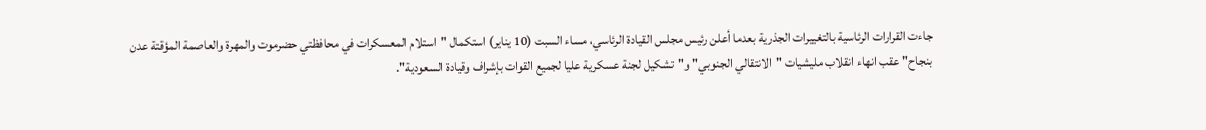جاءت القرارات الرئاسية بالتغييرات الجذرية بعدما أعلن رئيس مجلس القيادة الرئاسي، مساء السبت (10 يناير) استكمال "استلام المعسكرات في محافظتي حضرموت والمهرة والعاصمة المؤقتة عدن بنجاح" عقب انهاء انقلاب مليشيات "الانتقالي الجنوبي" و"تشكيل لجنة عسكرية عليا لجميع القوات بإشراف وقيادة السعودية".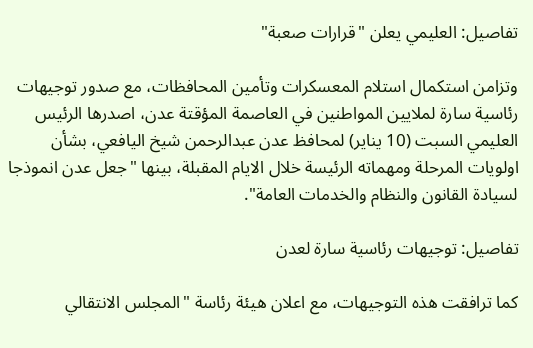تفاصيل: العليمي يعلن "قرارات صعبة"

وتزامن استكمال استلام المعسكرات وتأمين المحافظات، مع صدور توجيهات رئاسية سارة لملايين المواطنين في العاصمة المؤقتة عدن، اصدرها الرئيس العليمي السبت (10 يناير) لمحافظ عدن عبدالرحمن شيخ اليافعي، بشأن اولويات المرحلة ومهماته الرئيسة خلال الايام المقبلة، بينها "جعل عدن انموذجا لسيادة القانون والنظام والخدمات العامة".

تفاصيل: توجيهات رئاسية سارة لعدن

كما ترافقت هذه التوجيهات، مع اعلان هيئة رئاسة "المجلس الانتقالي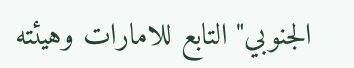الجنوبي" التابع للامارات وهيئته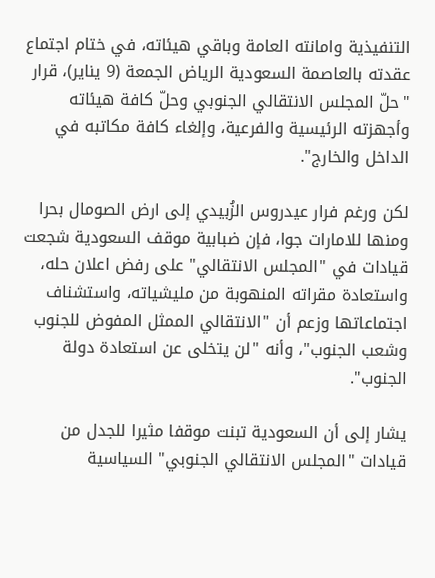التنفيذية وامانته العامة وباقي هيئاته، في ختام اجتماع عقدته بالعاصمة السعودية الرياض الجمعة (9 يناير)، قرار "حلّ المجلس الانتقالي الجنوبي وحلّ كافة هيئاته وأجهزته الرئيسية والفرعية، وإلغاء كافة مكاتبه في الداخل والخارج".

لكن ورغم فرار عيدروس الزُبيدي إلى ارض الصومال بحرا ومنها للامارات جوا، فإن ضبابية موقف السعودية شجعت قيادات في "المجلس الانتقالي" على رفض اعلان حله، واستعادة مقراته المنهوبة من مليشياته، واستشناف اجتماعاتها وزعم أن "الانتقالي الممثل المفوض للجنوب وشعب الجنوب"، وأنه "لن يتخلى عن استعادة دولة الجنوب".

يشار إلى أن السعودية تبنت موقفا مثيرا للجدل من قيادات "المجلس الانتقالي الجنوبي" السياسية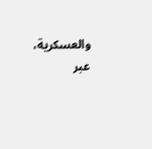والعسكرية، عبر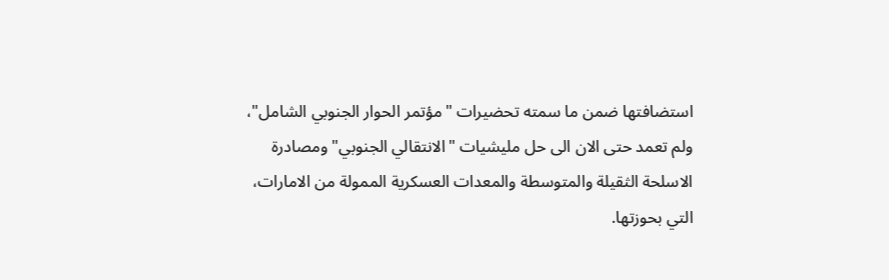استضافتها ضمن ما سمته تحضيرات "مؤتمر الحوار الجنوبي الشامل"، ولم تعمد حتى الان الى حل مليشيات "الانتقالي الجنوبي" ومصادرة الاسلحة الثقيلة والمتوسطة والمعدات العسكرية الممولة من الامارات، التي بحوزتها.